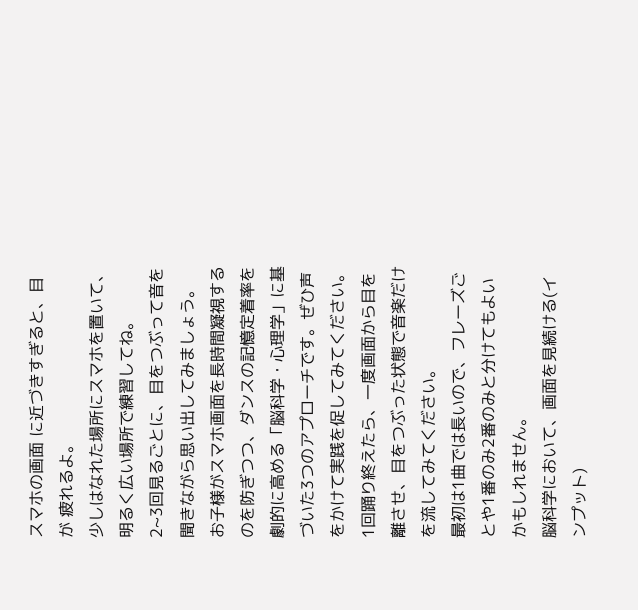スマホの画面 に近づきすぎると、目が 疲れるよ。
少しはなれた場所にスマホを置いて、明るく広い場所で練習してね。
2~3回見るごとに、目をつぶって音を聞きながら思い出してみましょう。
お子様がスマホ画面を長時間凝視するのを防ぎつつ、ダンスの記憶定着率を劇的に高める「脳科学・心理学」に基づいた3つのアプローチです。ぜひ声をかけて実践を促してみてください。
1回踊り終えたら、一度画面から目を離させ、目をつぶった状態で音楽だけを流してみてください。
最初は1曲では長いので、フレーズごとや1番のみ2番のみと分けてもよいかもしれません。
脳科学において、画面を見続ける(インプット)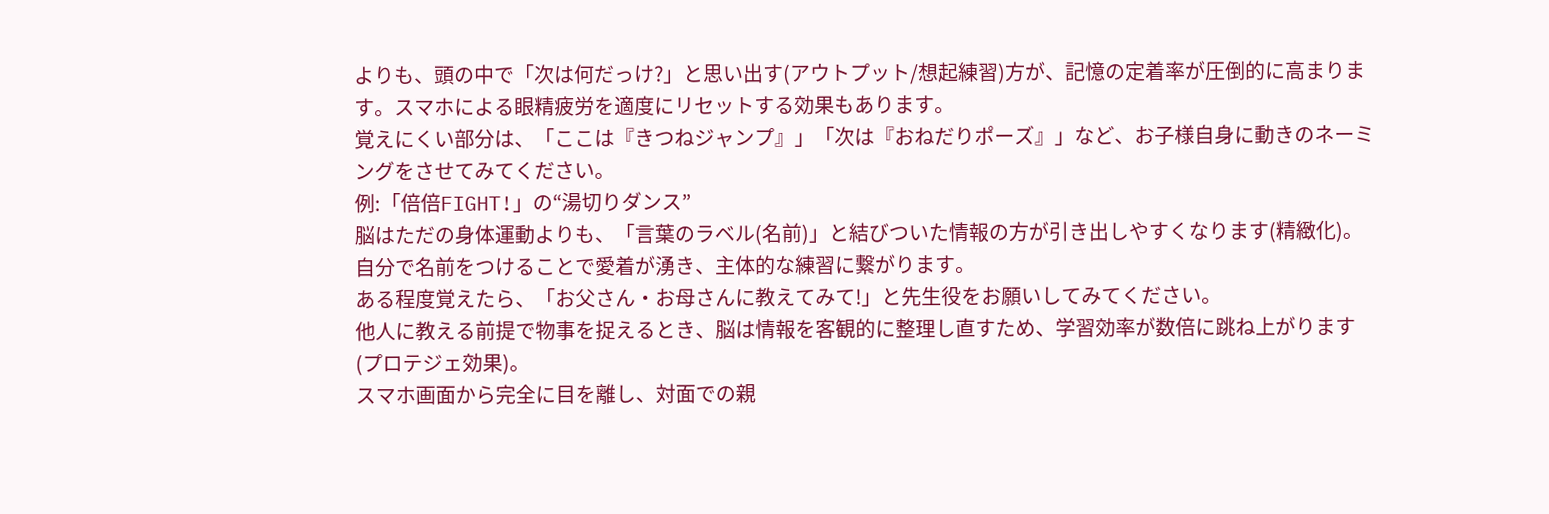よりも、頭の中で「次は何だっけ?」と思い出す(アウトプット/想起練習)方が、記憶の定着率が圧倒的に高まります。スマホによる眼精疲労を適度にリセットする効果もあります。
覚えにくい部分は、「ここは『きつねジャンプ』」「次は『おねだりポーズ』」など、お子様自身に動きのネーミングをさせてみてください。
例:「倍倍FIGHT!」の“湯切りダンス”
脳はただの身体運動よりも、「言葉のラベル(名前)」と結びついた情報の方が引き出しやすくなります(精緻化)。自分で名前をつけることで愛着が湧き、主体的な練習に繋がります。
ある程度覚えたら、「お父さん・お母さんに教えてみて!」と先生役をお願いしてみてください。
他人に教える前提で物事を捉えるとき、脳は情報を客観的に整理し直すため、学習効率が数倍に跳ね上がります(プロテジェ効果)。
スマホ画面から完全に目を離し、対面での親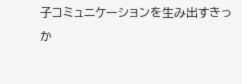子コミュニケーションを生み出すきっか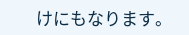けにもなります。